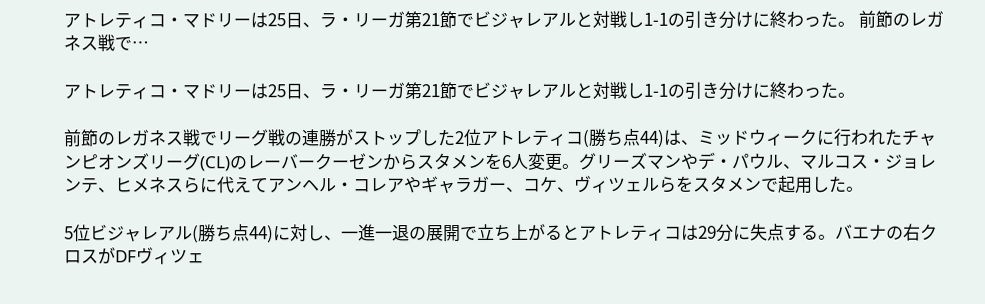アトレティコ・マドリーは25日、ラ・リーガ第21節でビジャレアルと対戦し1-1の引き分けに終わった。 前節のレガネス戦で…

アトレティコ・マドリーは25日、ラ・リーガ第21節でビジャレアルと対戦し1-1の引き分けに終わった。

前節のレガネス戦でリーグ戦の連勝がストップした2位アトレティコ(勝ち点44)は、ミッドウィークに行われたチャンピオンズリーグ(CL)のレーバークーゼンからスタメンを6人変更。グリーズマンやデ・パウル、マルコス・ジョレンテ、ヒメネスらに代えてアンヘル・コレアやギャラガー、コケ、ヴィツェルらをスタメンで起用した。

5位ビジャレアル(勝ち点44)に対し、一進一退の展開で立ち上がるとアトレティコは29分に失点する。バエナの右クロスがDFヴィツェ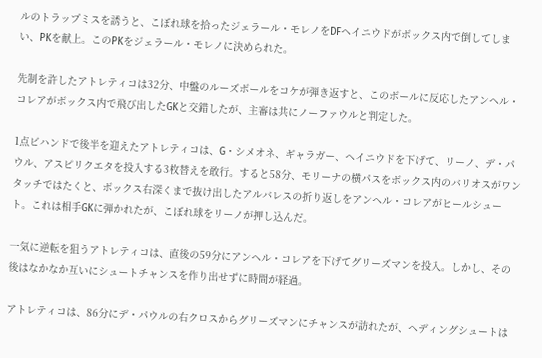ルのトラップミスを誘うと、こぼれ球を拾ったジェラール・モレノをDFヘイニウドがボックス内で倒してしまい、PKを献上。このPKをジェラール・モレノに決められた。

先制を許したアトレティコは32分、中盤のルーズボールをコケが弾き返すと、このボールに反応したアンヘル・コレアがボックス内で飛び出したGKと交錯したが、主審は共にノーファウルと判定した。

1点ビハンドで後半を迎えたアトレティコは、G・シメオネ、ギャラガー、ヘイニウドを下げて、リーノ、デ・パウル、アスピリクエタを投入する3枚替えを敢行。すると58分、モリーナの横パスをボックス内のバリオスがワンタッチではたくと、ボックス右深くまで抜け出したアルバレスの折り返しをアンヘル・コレアがヒールシュート。これは相手GKに弾かれたが、こぼれ球をリーノが押し込んだ。

一気に逆転を狙うアトレティコは、直後の59分にアンヘル・コレアを下げてグリーズマンを投入。しかし、その後はなかなか互いにシュートチャンスを作り出せずに時間が経過。

アトレティコは、86分にデ・パウルの右クロスからグリーズマンにチャンスが訪れたが、ヘディングシュートは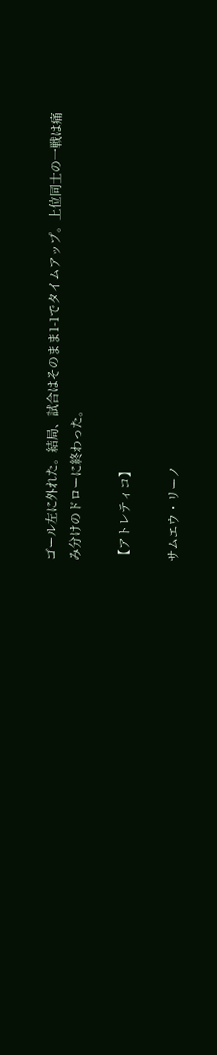ゴール左に外れた。結局、試合はそのまま1-1でタイムアップ。上位同士の一戦は痛み分けのドローに終わった。

【アトレティコ】

サムエウ・リーノ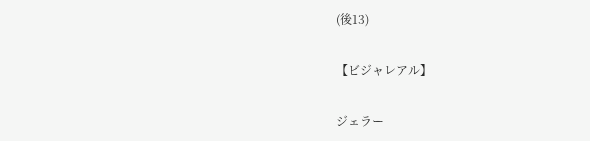(後13)

【ビジャレアル】

ジェラー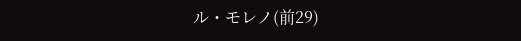ル・モレノ(前29)